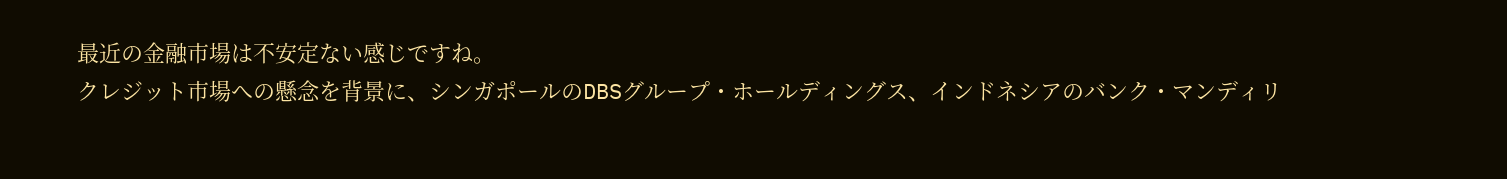最近の金融市場は不安定ない感じですね。
クレジット市場への懸念を背景に、シンガポールのDBSグループ・ホールディングス、インドネシアのバンク・マンディリ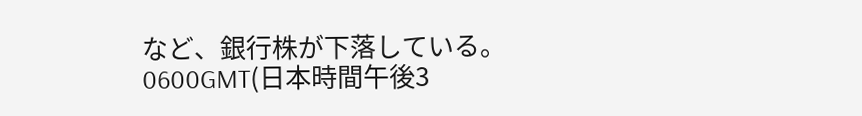など、銀行株が下落している。
0600GMT(日本時間午後3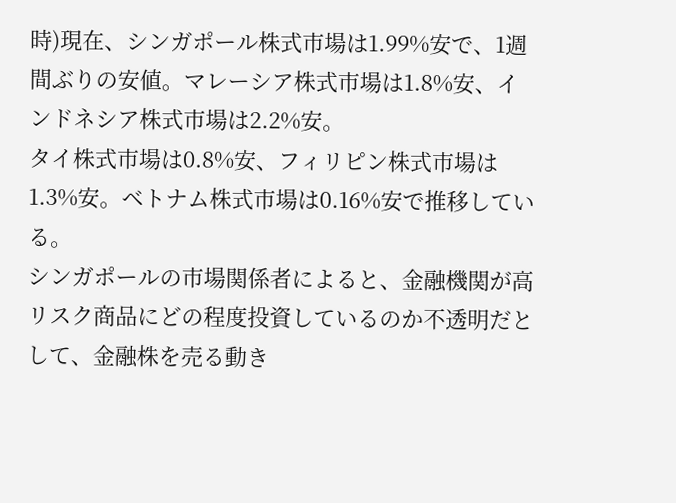時)現在、シンガポール株式市場は1.99%安で、1週間ぶりの安値。マレーシア株式市場は1.8%安、インドネシア株式市場は2.2%安。
タイ株式市場は0.8%安、フィリピン株式市場は1.3%安。ベトナム株式市場は0.16%安で推移している。
シンガポールの市場関係者によると、金融機関が高リスク商品にどの程度投資しているのか不透明だとして、金融株を売る動き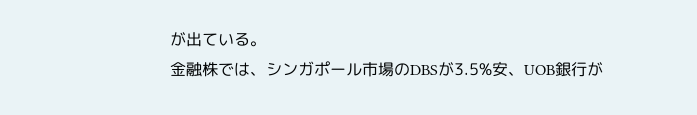が出ている。
金融株では、シンガポール市場のDBSが3.5%安、UOB銀行が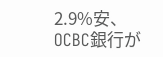2.9%安、OCBC銀行が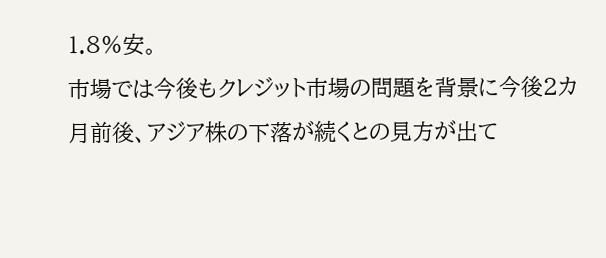1.8%安。
市場では今後もクレジット市場の問題を背景に今後2カ月前後、アジア株の下落が続くとの見方が出て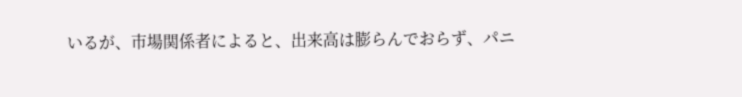いるが、市場関係者によると、出来高は膨らんでおらず、パニ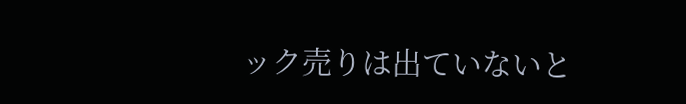ック売りは出ていないと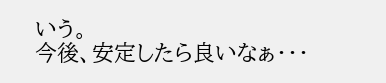いう。
今後、安定したら良いなぁ・・・